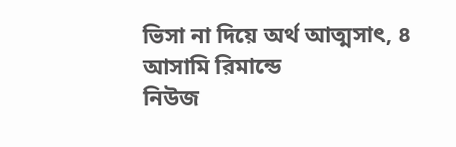ভিসা না দিয়ে অর্থ আত্মসাৎ, ৪ আসামি রিমান্ডে
নিউজ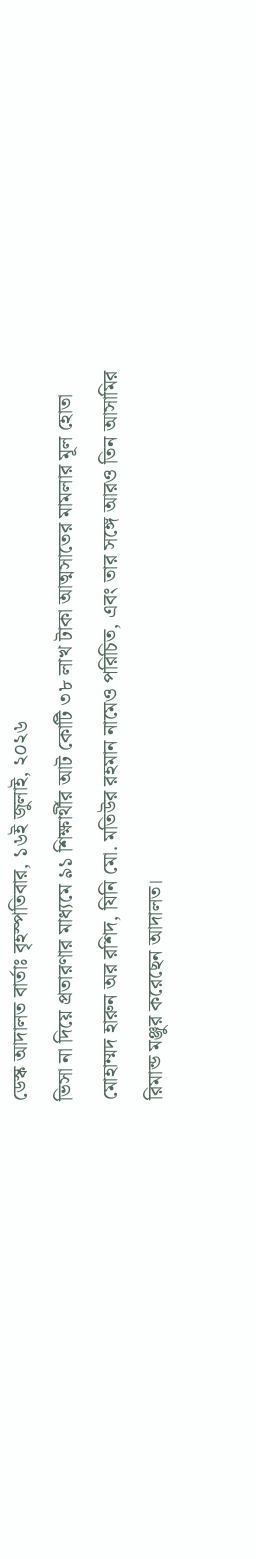ডেস্ক আদালত বার্তাঃ বৃহস্পতিবার, ১৬ই জুলাই, ২০২৬
ভিসা না দিয়ে প্রতারণার মাধ্যমে ৯১ শিক্ষার্থীর আট কোটি ৩৮ লাখ টাকা আত্মসাতের মামলার মূল হোতা মোহাম্মদ হারুন অর রশিদ, যিনি মো. মতিউর রহমান নামেও পরিচিত, এবং তার সঙ্গে আরও তিন আসামির রিমান্ড মঞ্জুর করেছেন আদালত।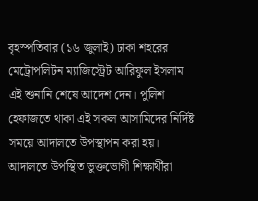বৃহস্পতিবার (১৬ জুলাই) ঢাকা শহরের মেট্রোপলিটন ম্যাজিস্ট্রেট আরিফুল ইসলাম এই শুনানি শেষে আদেশ দেন। পুলিশ হেফাজতে থাকা এই সকল আসামিদের নির্দিষ্ট সময়ে আদালতে উপস্থাপন করা হয়।
আদালতে উপস্থিত ভুক্তভোগী শিক্ষার্থীরা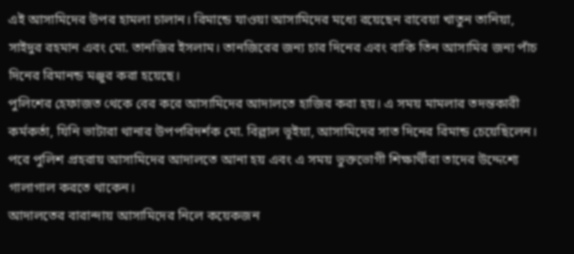এই আসামিদের উপর হামলা চালান। রিমান্ডে যাওয়া আসামিদের মধ্যে রয়েছেন রাবেয়া খাতুন তানিয়া, সাইদুর রহমান এবং মো. তানজির ইসলাম। তানজিরের জন্য চার দিনের এবং বাকি তিন আসামির জন্য পাঁচ দিনের রিমানন্ড মঞ্জুর করা হয়েছে।
পুলিশের হেফাজত থেকে বের করে আসামিদের আদালতে হাজির করা হয়। এ সময় মামলার তদন্তকারী কর্মকর্তা, যিনি ভাটারা থানার উপপরিদর্শক মো. বিল্লাল ভূইয়া, আসামিদের সাত দিনের রিমান্ড চেয়েছিলেন। পরে পুলিশ প্রহরায় আসামিদের আদালতে আনা হয় এবং এ সময় ভুক্তভোগী শিক্ষার্থীরা তাদের উদ্দেশ্যে গালাগাল করতে থাকেন।
আদালতের বারান্দায় আসামিদের নিলে কয়েকজন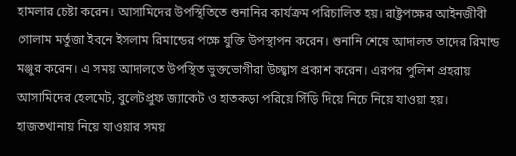হামলার চেষ্টা করেন। আসামিদের উপস্থিতিতে শুনানির কার্যক্রম পরিচালিত হয়। রাষ্ট্রপক্ষের আইনজীবী গোলাম মর্তুজা ইবনে ইসলাম রিমান্ডের পক্ষে যুক্তি উপস্থাপন করেন। শুনানি শেষে আদালত তাদের রিমান্ড মঞ্জুর করেন। এ সময় আদালতে উপস্থিত ভুক্তভোগীরা উচ্ছ্বাস প্রকাশ করেন। এরপর পুলিশ প্রহরায় আসামিদের হেলমেট, বুলেটপ্রুফ জ্যাকেট ও হাতকড়া পরিয়ে সিঁড়ি দিয়ে নিচে নিয়ে যাওয়া হয়।
হাজতখানায় নিয়ে যাওয়ার সময়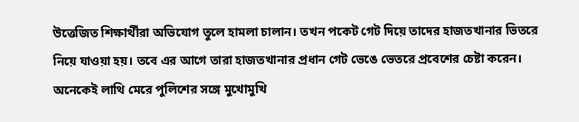উত্তেজিত শিক্ষার্থীরা অভিযোগ তুলে হামলা চালান। তখন পকেট গেট দিয়ে তাদের হাজতখানার ভিতরে নিয়ে যাওয়া হয়। তবে এর আগে তারা হাজতখানার প্রধান গেট ভেঙে ভেতরে প্রবেশের চেষ্টা করেন। অনেকেই লাথি মেরে পুলিশের সঙ্গে মুখোমুখি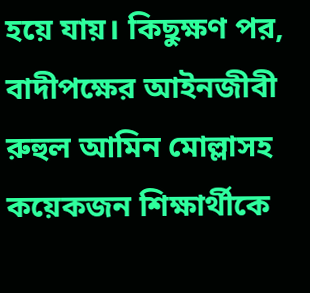হয়ে যায়। কিছুক্ষণ পর, বাদীপক্ষের আইনজীবী রুহুল আমিন মোল্লাসহ কয়েকজন শিক্ষার্থীকে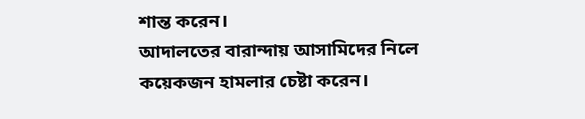শান্ত করেন।
আদালতের বারান্দায় আসামিদের নিলে কয়েকজন হামলার চেষ্টা করেন।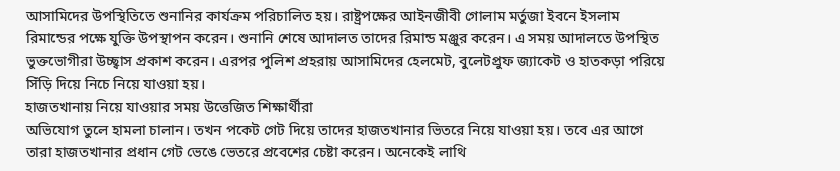আসামিদের উপস্থিতিতে শুনানির কার্যক্রম পরিচালিত হয়। রাষ্ট্রপক্ষের আইনজীবী গোলাম মর্তুজা ইবনে ইসলাম রিমান্ডের পক্ষে যুক্তি উপস্থাপন করেন। শুনানি শেষে আদালত তাদের রিমান্ড মঞ্জুর করেন। এ সময় আদালতে উপস্থিত ভুক্তভোগীরা উচ্ছ্বাস প্রকাশ করেন। এরপর পুলিশ প্রহরায় আসামিদের হেলমেট, বুলেটপ্রুফ জ্যাকেট ও হাতকড়া পরিয়ে সিঁড়ি দিয়ে নিচে নিয়ে যাওয়া হয়।
হাজতখানায় নিয়ে যাওয়ার সময় উত্তেজিত শিক্ষার্থীরা
অভিযোগ তুলে হামলা চালান। তখন পকেট গেট দিয়ে তাদের হাজতখানার ভিতরে নিয়ে যাওয়া হয়। তবে এর আগে তারা হাজতখানার প্রধান গেট ভেঙে ভেতরে প্রবেশের চেষ্টা করেন। অনেকেই লাথি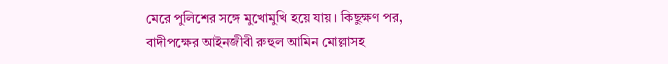মেরে পুলিশের সঙ্গে মুখোমুখি হয়ে যায়। কিছুক্ষণ পর, বাদীপক্ষের আইনজীবী রুহুল আমিন মোল্লাসহ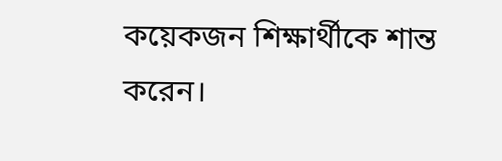কয়েকজন শিক্ষার্থীকে শান্ত করেন।